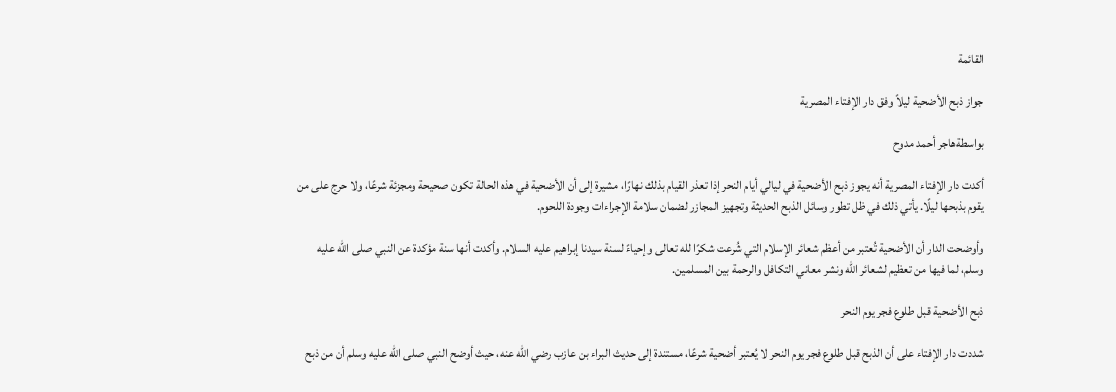القائمة

جواز ذبح الأضحية ليلاً وفق دار الإفتاء المصرية

بواسطةهاجر أحمد مدوح

أكدت دار الإفتاء المصرية أنه يجوز ذبح الأضحية في ليالي أيام النحر إذا تعذر القيام بذلك نهارًا، مشيرة إلى أن الأضحية في هذه الحالة تكون صحيحة ومجزئة شرعًا، ولا حرج على من يقوم بذبحها ليلًا. يأتي ذلك في ظل تطور وسائل الذبح الحديثة وتجهيز المجازر لضمان سلامة الإجراءات وجودة اللحوم.

وأوضحت الدار أن الأضحية تُعتبر من أعظم شعائر الإسلام التي شُرعت شكرًا لله تعالى وإحياءً لسنة سيدنا إبراهيم عليه السلام. وأكدت أنها سنة مؤكدة عن النبي صلى الله عليه وسلم، لما فيها من تعظيم لشعائر الله ونشر معاني التكافل والرحمة بين المسلمين.

ذبح الأضحية قبل طلوع فجر يوم النحر

شددت دار الإفتاء على أن الذبح قبل طلوع فجر يوم النحر لا يُعتبر أضحية شرعًا، مستندة إلى حديث البراء بن عازب رضي الله عنه، حيث أوضح النبي صلى الله عليه وسلم أن من ذبح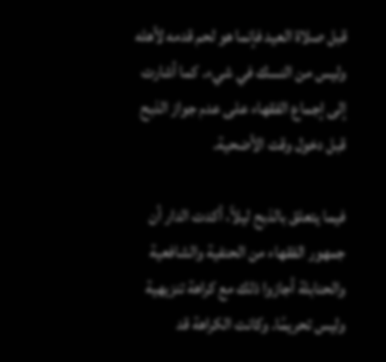قبل صلاة العيد فإنما هو لحم قدمه لأهله وليس من النسك في شيء. كما أشارت إلى إجماع الفقهاء على عدم جواز الذبح قبل دخول وقت الأضحية.

فيما يتعلق بالذبح ليلاً، أكدت الدار أن جمهور الفقهاء من الحنفية والشافعية والحنابلة أجازوا ذلك مع كراهة تنزيهية وليس تحريمًا. وكانت الكراهة قد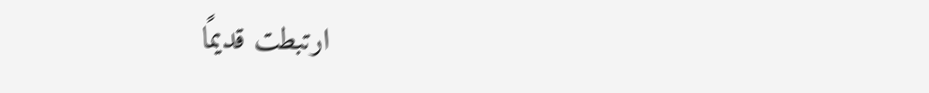ارتبطت قديمًا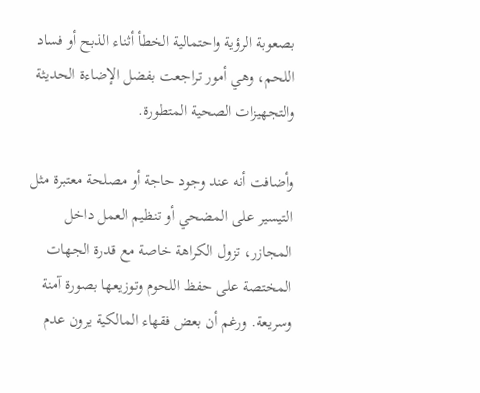بصعوبة الرؤية واحتمالية الخطأ أثناء الذبح أو فساد اللحم، وهي أمور تراجعت بفضل الإضاءة الحديثة والتجهيزات الصحية المتطورة.

وأضافت أنه عند وجود حاجة أو مصلحة معتبرة مثل التيسير على المضحي أو تنظيم العمل داخل المجازر، تزول الكراهة خاصة مع قدرة الجهات المختصة على حفظ اللحوم وتوزيعها بصورة آمنة وسريعة. ورغم أن بعض فقهاء المالكية يرون عدم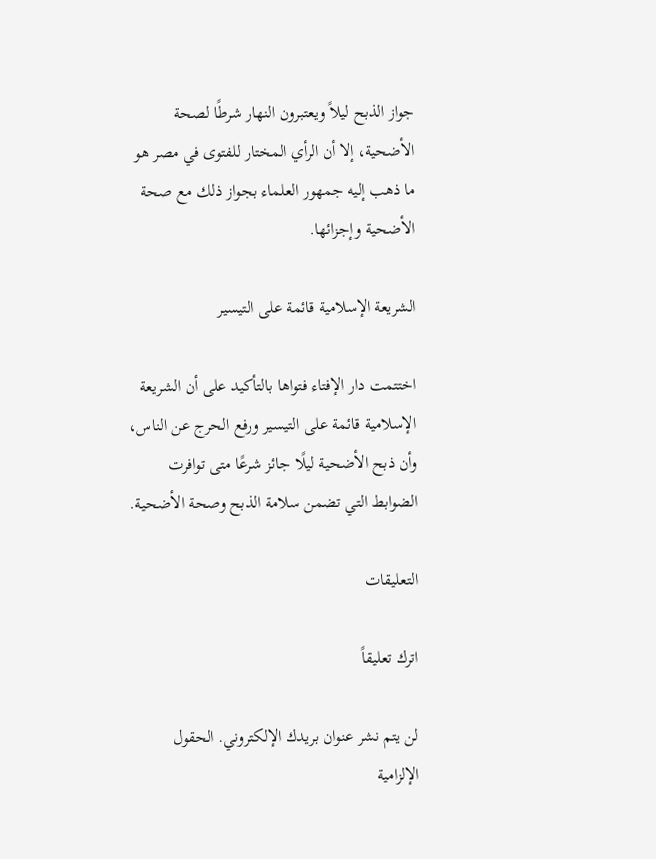جواز الذبح ليلاً ويعتبرون النهار شرطًا لصحة الأضحية، إلا أن الرأي المختار للفتوى في مصر هو ما ذهب إليه جمهور العلماء بجواز ذلك مع صحة الأضحية وإجزائها.

الشريعة الإسلامية قائمة على التيسير

اختتمت دار الإفتاء فتواها بالتأكيد على أن الشريعة الإسلامية قائمة على التيسير ورفع الحرج عن الناس، وأن ذبح الأضحية ليلًا جائز شرعًا متى توافرت الضوابط التي تضمن سلامة الذبح وصحة الأضحية.

التعليقات

اترك تعليقاً

لن يتم نشر عنوان بريدك الإلكتروني. الحقول الإلزامية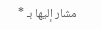مشار إليها بـ *